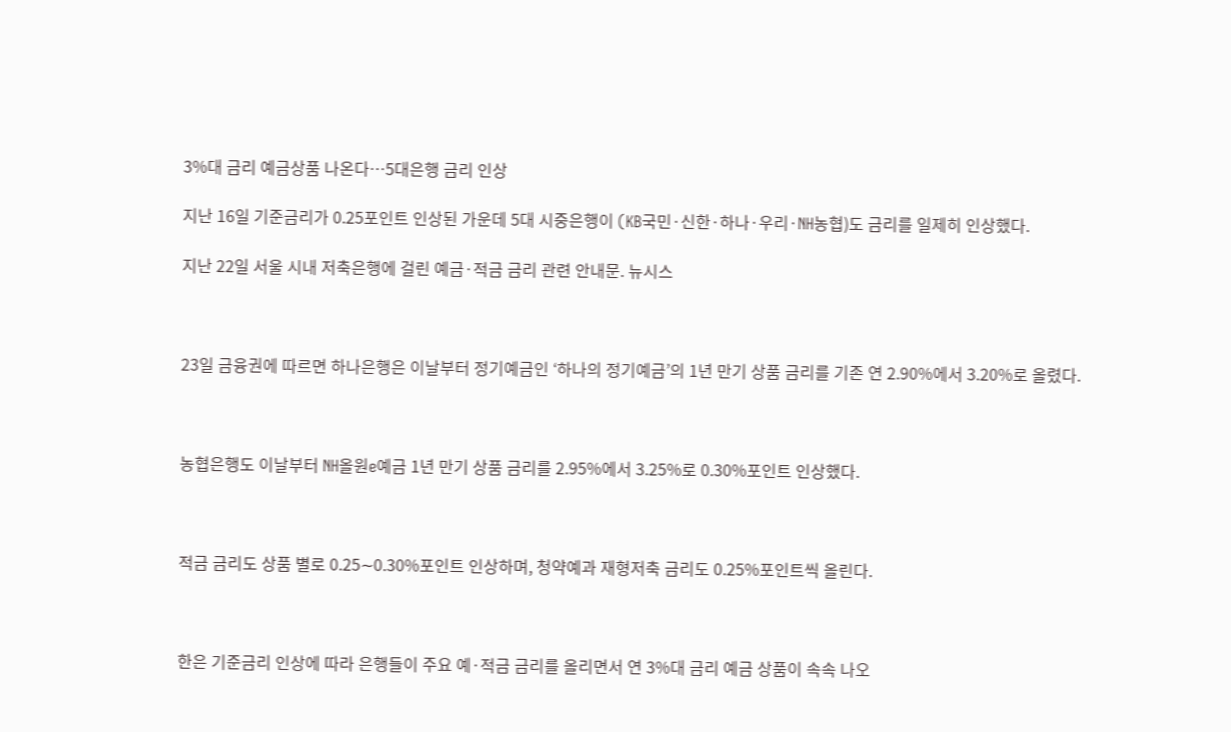3%대 금리 예금상품 나온다…5대은행 금리 인상

지난 16일 기준금리가 0.25포인트 인상된 가운데 5대 시중은행이 (KB국민·신한·하나·우리·NH농협)도 금리를 일제히 인상했다.

지난 22일 서울 시내 저축은행에 걸린 예금·적금 금리 관련 안내문. 뉴시스



23일 금융권에 따르면 하나은행은 이날부터 정기예금인 ‘하나의 정기예금’의 1년 만기 상품 금리를 기존 연 2.90%에서 3.20%로 올렸다.



농협은행도 이날부터 NH올원e예금 1년 만기 상품 금리를 2.95%에서 3.25%로 0.30%포인트 인상했다.



적금 금리도 상품 별로 0.25∼0.30%포인트 인상하며, 청약예과 재형저축 금리도 0.25%포인트씩 올린다.



한은 기준금리 인상에 따라 은행들이 주요 예·적금 금리를 올리면서 연 3%대 금리 예금 상품이 속속 나오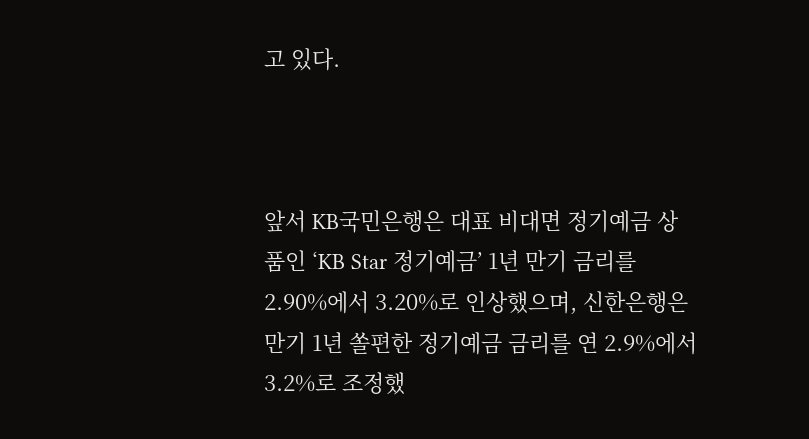고 있다.



앞서 KB국민은행은 대표 비대면 정기예금 상품인 ‘KB Star 정기예금’ 1년 만기 금리를 2.90%에서 3.20%로 인상했으며, 신한은행은 만기 1년 쏠편한 정기예금 금리를 연 2.9%에서 3.2%로 조정했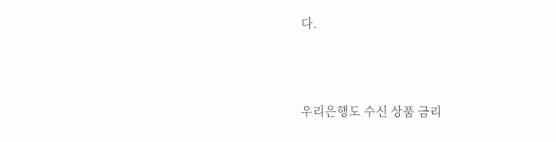다.



우리은행도 수신 상품 금리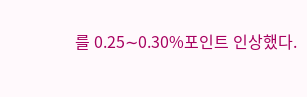를 0.25∼0.30%포인트 인상했다.